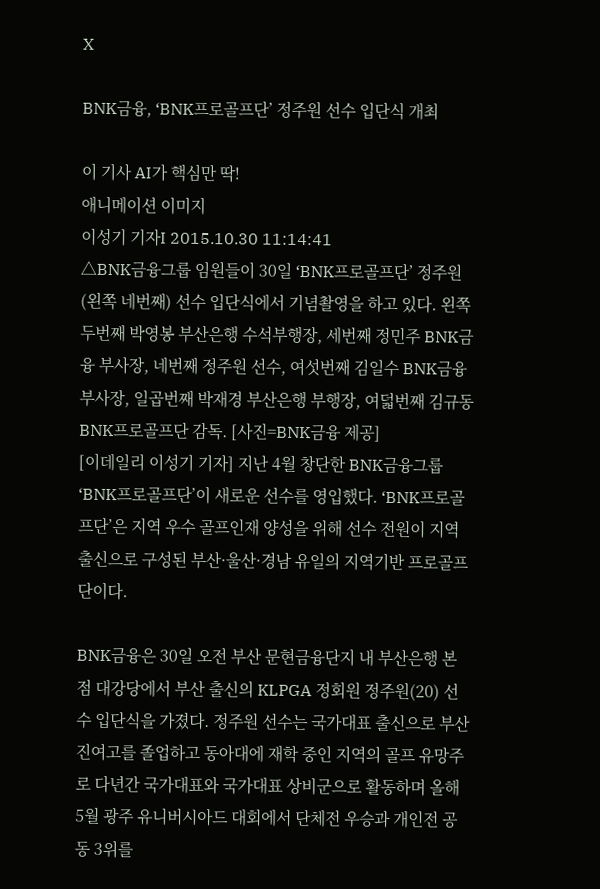X

BNK금융, ‘BNK프로골프단’ 정주원 선수 입단식 개최

이 기사 AI가 핵심만 딱!
애니메이션 이미지
이성기 기자I 2015.10.30 11:14:41
△BNK금융그룹 임원들이 30일 ‘BNK프로골프단’ 정주원(왼쪽 네번째) 선수 입단식에서 기념촬영을 하고 있다. 왼쪽 두번째 박영봉 부산은행 수석부행장, 세번째 정민주 BNK금융 부사장, 네번째 정주원 선수, 여섯번째 김일수 BNK금융 부사장, 일곱번째 박재경 부산은행 부행장, 여덟번째 김규동 BNK프로골프단 감독. [사진=BNK금융 제공]
[이데일리 이성기 기자] 지난 4월 창단한 BNK금융그룹 ‘BNK프로골프단’이 새로운 선수를 영입했다. ‘BNK프로골프단’은 지역 우수 골프인재 양성을 위해 선수 전원이 지역 출신으로 구성된 부산·울산·경남 유일의 지역기반 프로골프단이다.

BNK금융은 30일 오전 부산 문현금융단지 내 부산은행 본점 대강당에서 부산 출신의 KLPGA 정회원 정주원(20) 선수 입단식을 가졌다. 정주원 선수는 국가대표 출신으로 부산진여고를 졸업하고 동아대에 재학 중인 지역의 골프 유망주로 다년간 국가대표와 국가대표 상비군으로 활동하며 올해 5월 광주 유니버시아드 대회에서 단체전 우승과 개인전 공동 3위를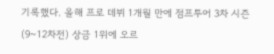기록했다. 올해 프로 데뷔 1개월 만에 점프투어 3차 시즌(9~12차전) 상금 1위에 오르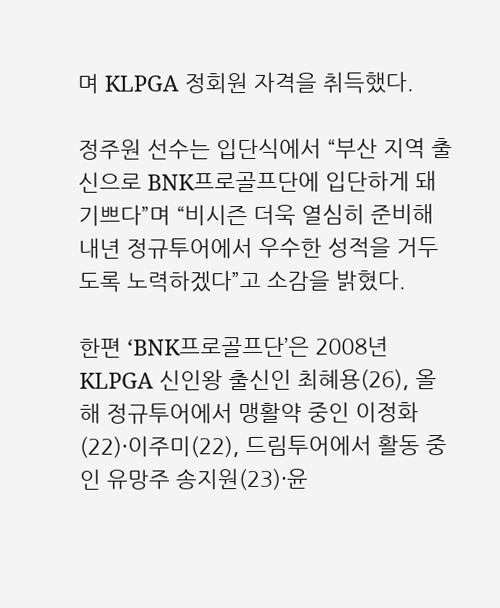며 KLPGA 정회원 자격을 취득했다.

정주원 선수는 입단식에서 “부산 지역 출신으로 BNK프로골프단에 입단하게 돼 기쁘다”며 “비시즌 더욱 열심히 준비해 내년 정규투어에서 우수한 성적을 거두도록 노력하겠다”고 소감을 밝혔다.

한편 ‘BNK프로골프단’은 2008년 KLPGA 신인왕 출신인 최혜용(26), 올해 정규투어에서 맹활약 중인 이정화(22)·이주미(22), 드림투어에서 활동 중인 유망주 송지원(23)·윤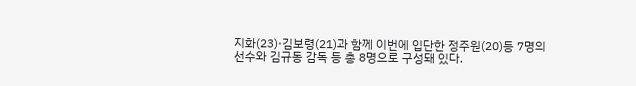지화(23)·김보령(21)과 함께 이번에 입단한 정주원(20)등 7명의 선수와 김규동 감독 등 총 8명으로 구성돼 있다.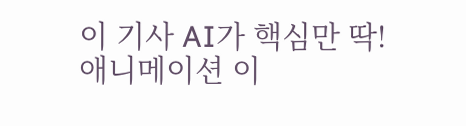이 기사 AI가 핵심만 딱!
애니메이션 이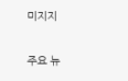미지지

주요 뉴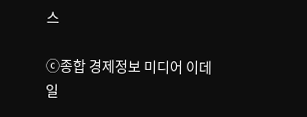스

ⓒ종합 경제정보 미디어 이데일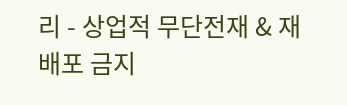리 - 상업적 무단전재 & 재배포 금지